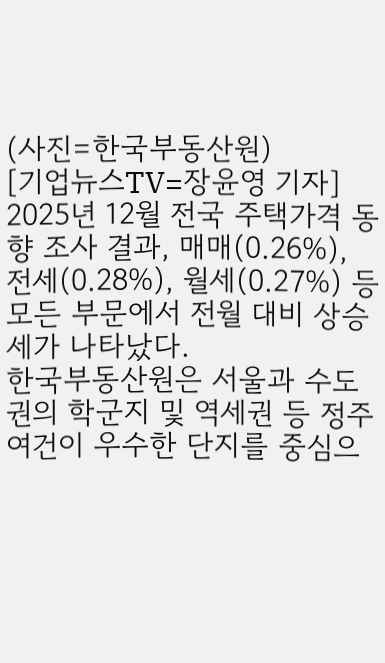(사진=한국부동산원)
[기업뉴스TV=장윤영 기자] 2025년 12월 전국 주택가격 동향 조사 결과, 매매(0.26%), 전세(0.28%), 월세(0.27%) 등 모든 부문에서 전월 대비 상승세가 나타났다.
한국부동산원은 서울과 수도권의 학군지 및 역세권 등 정주 여건이 우수한 단지를 중심으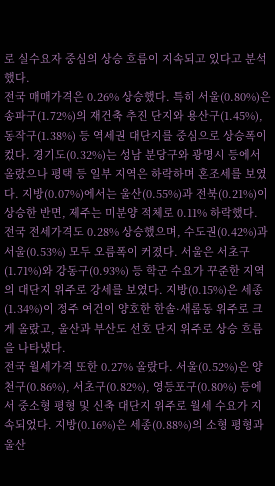로 실수요자 중심의 상승 흐름이 지속되고 있다고 분석했다.
전국 매매가격은 0.26% 상승했다. 특히 서울(0.80%)은 송파구(1.72%)의 재건축 추진 단지와 용산구(1.45%), 동작구(1.38%) 등 역세권 대단지를 중심으로 상승폭이 컸다. 경기도(0.32%)는 성남 분당구와 광명시 등에서 올랐으나 평택 등 일부 지역은 하락하며 혼조세를 보였다. 지방(0.07%)에서는 울산(0.55%)과 전북(0.21%)이 상승한 반면, 제주는 미분양 적체로 0.11% 하락했다.
전국 전세가격도 0.28% 상승했으며, 수도권(0.42%)과 서울(0.53%) 모두 오름폭이 커졌다. 서울은 서초구(1.71%)와 강동구(0.93%) 등 학군 수요가 꾸준한 지역의 대단지 위주로 강세를 보였다. 지방(0.15%)은 세종(1.34%)이 정주 여건이 양호한 한솔·새롬동 위주로 크게 올랐고, 울산과 부산도 선호 단지 위주로 상승 흐름을 나타냈다.
전국 월세가격 또한 0.27% 올랐다. 서울(0.52%)은 양천구(0.86%), 서초구(0.82%), 영등포구(0.80%) 등에서 중소형 평형 및 신축 대단지 위주로 월세 수요가 지속되었다. 지방(0.16%)은 세종(0.88%)의 소형 평형과 울산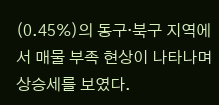(0.45%)의 동구·북구 지역에서 매물 부족 현상이 나타나며 상승세를 보였다.